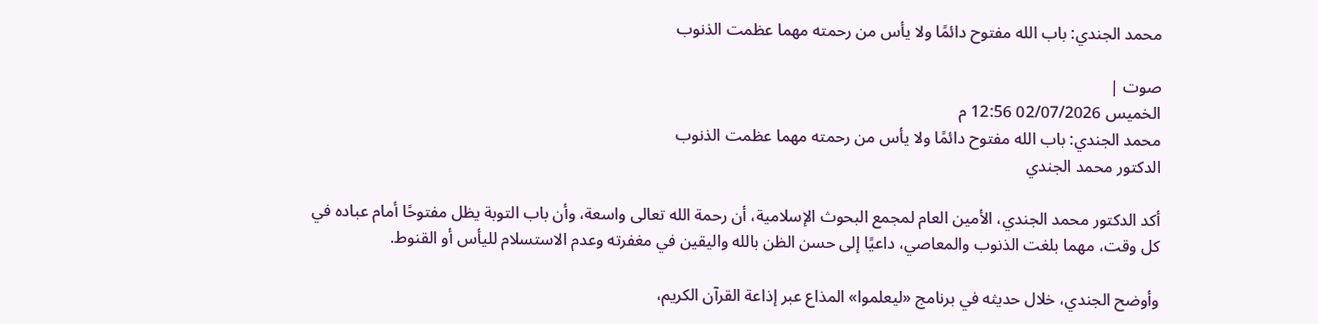محمد الجندي: باب الله مفتوح دائمًا ولا يأس من رحمته مهما عظمت الذنوب

صوت |
الخميس 02/07/2026 12:56 م
محمد الجندي: باب الله مفتوح دائمًا ولا يأس من رحمته مهما عظمت الذنوب
الدكتور محمد الجندي

أكد الدكتور محمد الجندي، الأمين العام لمجمع البحوث الإسلامية، أن رحمة الله تعالى واسعة، وأن باب التوبة يظل مفتوحًا أمام عباده في كل وقت، مهما بلغت الذنوب والمعاصي، داعيًا إلى حسن الظن بالله واليقين في مغفرته وعدم الاستسلام لليأس أو القنوط.

وأوضح الجندي، خلال حديثه في برنامج «ليعلموا» المذاع عبر إذاعة القرآن الكريم،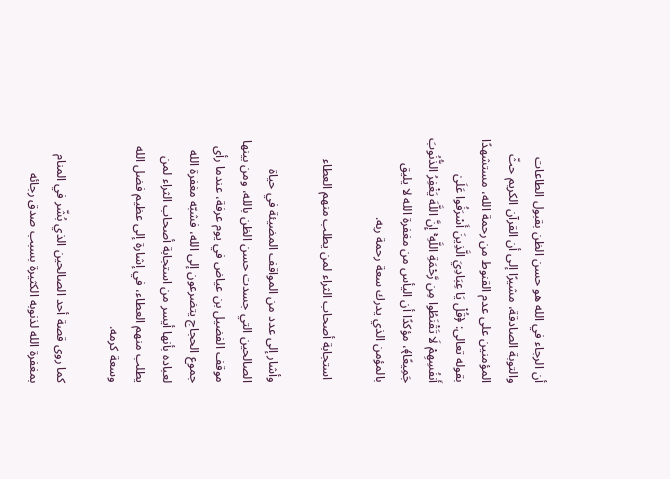أن الرجاء في الله هو حسن الظن بقبول الطاعات والتوبة الصادقة، مشيرًا إلى أن القرآن الكريم حثّ المؤمنين على عدم القنوط من رحمة الله، مستشهدًا بقوله تعالى: ﴿قُلْ يَا عِبَادِيَ الَّذِينَ أَسْرَفُوا عَلَىٰ أَنفُسِهِمْ لَا تَقْنَطُوا مِن رَّحْمَةِ اللَّهِ ۚ إِنَّ اللَّهَ يَغْفِرُ الذُّنُوبَ جَمِيعًا﴾، مؤكدًا أن اليأس من مغفرة الله لا يليق بالمؤمن الذي يدرك سعة رحمة ربه.

 استجابة أصحاب الثراء لمن يطلب منهم العطاء

وأشار إلى عدد من المواقف المضيئة في حياة الصالحين التي جسدت حسن الظن بالله، ومن بينها موقف الفضيل بن عياض في يوم عرفة، عندما رأى جموع الحجاج يتضرعون إلى الله، فشبّه مغفرة الله لعباده بأنها أيسر من استجابة أصحاب الثراء لمن يطلب منهم العطاء، في إشارة إلى عظيم فضل الله وسعة كرمه.

كما روى قصة أحد الصالحين الذي بُشّر في المنام بمغفرة الله لذنوبه الكثيرة بسبب صدق رجائه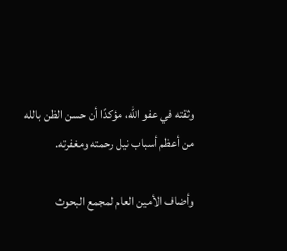وثقته في عفو الله، مؤكدًا أن حسن الظن بالله من أعظم أسباب نيل رحمته ومغفرته.

وأضاف الأمين العام لمجمع البحوث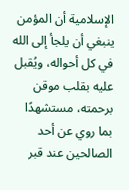الإسلامية أن المؤمن ينبغي أن يلجأ إلى الله في كل أحواله، ويُقبل عليه بقلب موقن برحمته، مستشهدًا بما روي عن أحد الصالحين عند قبر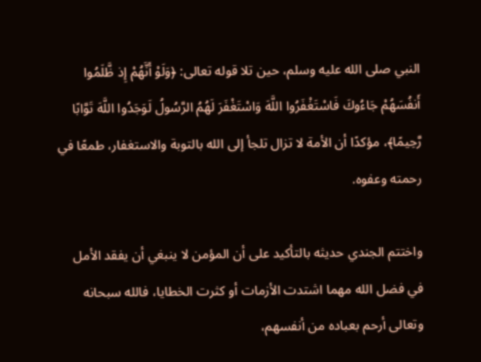النبي صلى الله عليه وسلم، حين تلا قوله تعالى: ﴿وَلَوْ أَنَّهُمْ إِذ ظَّلَمُوا أَنفُسَهُمْ جَاءُوكَ فَاسْتَغْفَرُوا اللَّهَ وَاسْتَغْفَرَ لَهُمُ الرَّسُولُ لَوَجَدُوا اللَّهَ تَوَّابًا رَّحِيمًا﴾، مؤكدًا أن الأمة لا تزال تلجأ إلى الله بالتوبة والاستغفار، طمعًا في رحمته وعفوه.

واختتم الجندي حديثه بالتأكيد على أن المؤمن لا ينبغي أن يفقد الأمل في فضل الله مهما اشتدت الأزمات أو كثرت الخطايا، فالله سبحانه وتعالى أرحم بعباده من أنفسهم،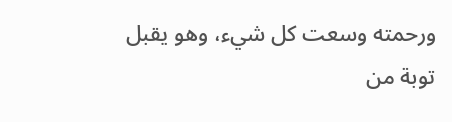ورحمته وسعت كل شيء، وهو يقبل توبة من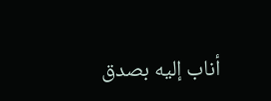أناب إليه بصدق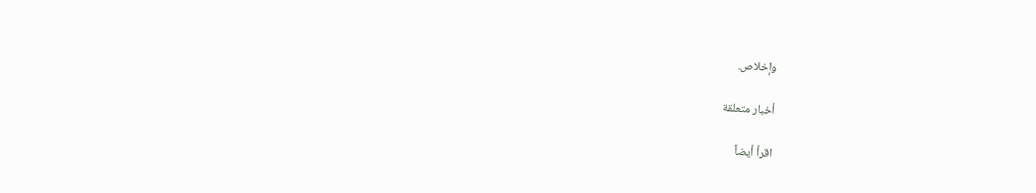وإخلاص.

أخبار متعلقة

اقرأ أيضاً